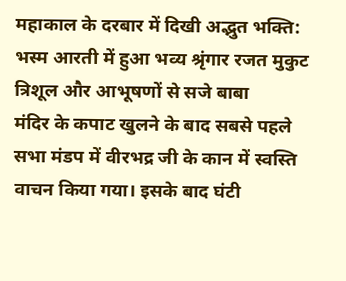महाकाल के दरबार में दिखी अद्भुत भक्ति: भस्म आरती में हुआ भव्य श्रृंगार रजत मुकुट त्रिशूल और आभूषणों से सजे बाबा
मंदिर के कपाट खुलने के बाद सबसे पहले सभा मंडप में वीरभद्र जी के कान में स्वस्ति वाचन किया गया। इसके बाद घंटी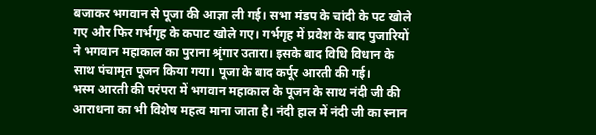बजाकर भगवान से पूजा की आज्ञा ली गई। सभा मंडप के चांदी के पट खोले गए और फिर गर्भगृह के कपाट खोले गए। गर्भगृह में प्रवेश के बाद पुजारियों ने भगवान महाकाल का पुराना श्रृंगार उतारा। इसके बाद विधि विधान के साथ पंचामृत पूजन किया गया। पूजा के बाद कर्पूर आरती की गई।
भस्म आरती की परंपरा में भगवान महाकाल के पूजन के साथ नंदी जी की आराधना का भी विशेष महत्व माना जाता है। नंदी हाल में नंदी जी का स्नान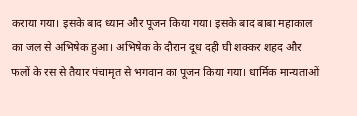कराया गया। इसके बाद ध्यान और पूजन किया गया। इसके बाद बाबा महाकाल का जल से अभिषेक हुआ। अभिषेक के दौरान दूध दही घी शक्कर शहद और फलों के रस से तैयार पंचामृत से भगवान का पूजन किया गया। धार्मिक मान्यताओं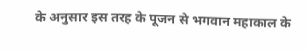के अनुसार इस तरह के पूजन से भगवान महाकाल के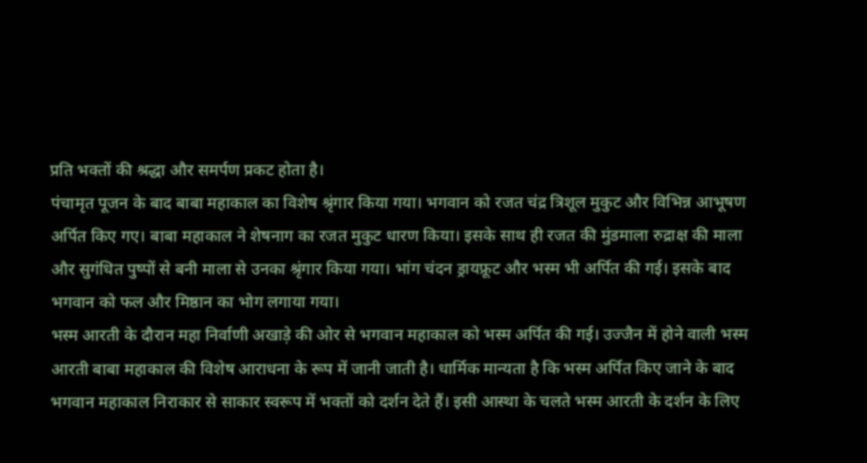प्रति भक्तों की श्रद्धा और समर्पण प्रकट होता है।
पंचामृत पूजन के बाद बाबा महाकाल का विशेष श्रृंगार किया गया। भगवान को रजत चंद्र त्रिशूल मुकुट और विभिन्न आभूषण अर्पित किए गए। बाबा महाकाल ने शेषनाग का रजत मुकुट धारण किया। इसके साथ ही रजत की मुंडमाला रुद्राक्ष की माला और सुगंधित पुष्पों से बनी माला से उनका श्रृंगार किया गया। भांग चंदन ड्रायफ्रूट और भस्म भी अर्पित की गई। इसके बाद भगवान को फल और मिष्ठान का भोग लगाया गया।
भस्म आरती के दौरान महा निर्वाणी अखाड़े की ओर से भगवान महाकाल को भस्म अर्पित की गई। उज्जैन में होने वाली भस्म आरती बाबा महाकाल की विशेष आराधना के रूप में जानी जाती है। धार्मिक मान्यता है कि भस्म अर्पित किए जाने के बाद भगवान महाकाल निराकार से साकार स्वरूप में भक्तों को दर्शन देते हैं। इसी आस्था के चलते भस्म आरती के दर्शन के लिए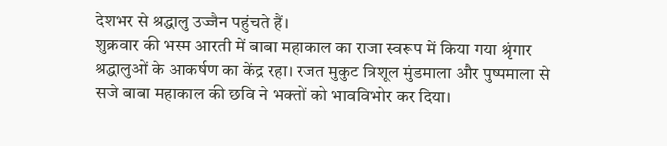देशभर से श्रद्धालु उज्जैन पहुंचते हैं।
शुक्रवार की भस्म आरती में बाबा महाकाल का राजा स्वरूप में किया गया श्रृंगार श्रद्धालुओं के आकर्षण का केंद्र रहा। रजत मुकुट त्रिशूल मुंडमाला और पुष्पमाला से सजे बाबा महाकाल की छवि ने भक्तों को भावविभोर कर दिया।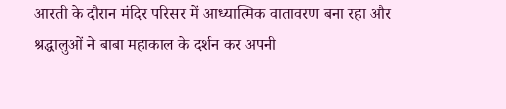आरती के दौरान मंदिर परिसर में आध्यात्मिक वातावरण बना रहा और श्रद्धालुओं ने बाबा महाकाल के दर्शन कर अपनी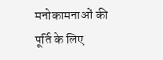मनोकामनाओं की पूर्ति के लिए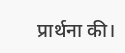प्रार्थना की।